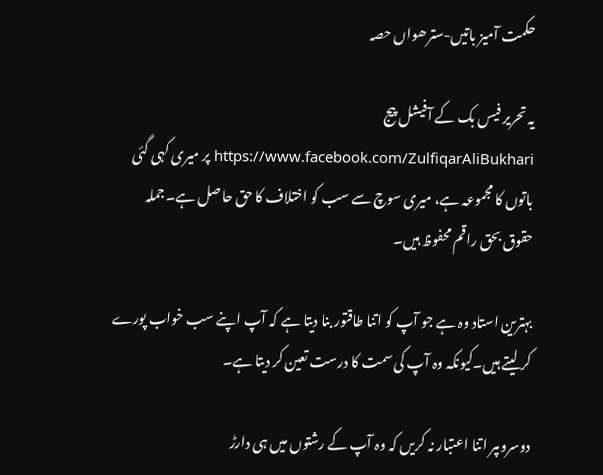حکمت آمیز باتیں-سترھواں حصہ

یہ تحریر فیس بک کے آفیشل پیج https://www.facebook.com/ZulfiqarAliBukhari پر میری کہی گئی باتوں کا مجموعہ ہے، میری سوچ سے سب کو اختلاف کا حق حاصل ہے۔جملہ حقوق بحق راقم محفوظ ہیں۔

بہترین استاد وہ ہے جو آپ کو اتنا طاقتور بنا دیتا ہے کہ آپ اپنے سب خواب پورے کر لیتے ہیں۔کیونکہ وہ آپ کی سمت کا درست تعین کر دیتا ہے۔

دوسروںپر اتنا اعتبار نہ کریں کہ وہ آپ کے رشتوں میں ہی دارڑ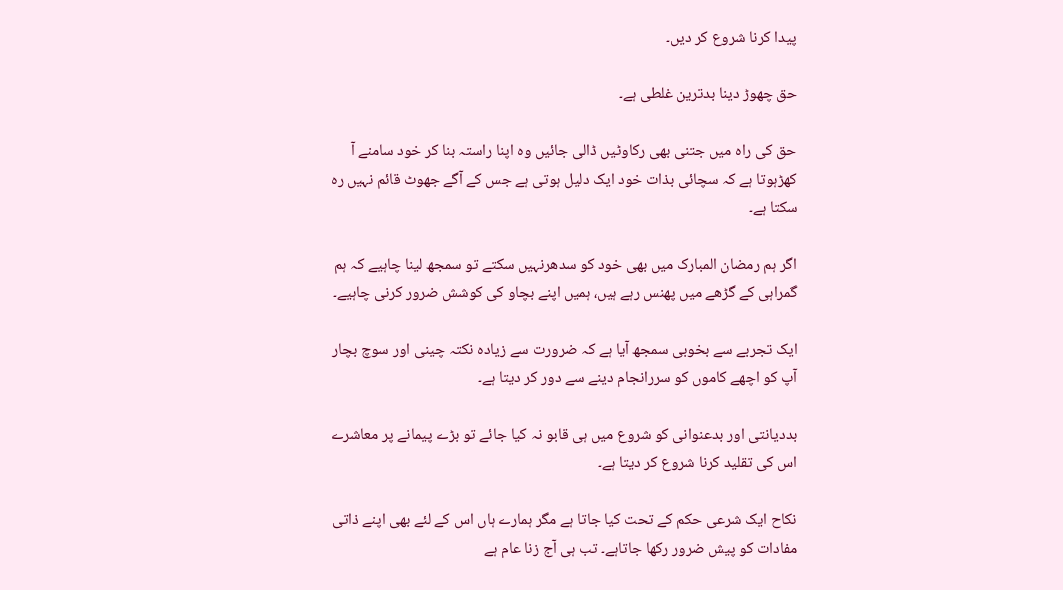پیدا کرنا شروع کر دیں۔

حق چھوڑ دینا بدترین غلطی ہے۔

حق کی راہ میں جتنی بھی رکاوٹیں ڈالی جائیں وہ اپنا راستہ بنا کر خود سامنے آ کھڑہوتا ہے کہ سچائی بذات خود ایک دلیل ہوتی ہے جس کے آگے جھوٹ قائم نہیں رہ سکتا ہے۔

اگر ہم رمضان المبارک میں بھی خود کو سدھرنہیں سکتے تو سمجھ لینا چاہیے کہ ہم گمراہی کے گڑھے میں پھنس رہے ہیں، ہمیں اپنے بچاو کی کوشش ضرور کرنی چاہیے۔

ایک تجربے سے بخوبی سمجھ آیا ہے کہ ضرورت سے زیادہ نکتہ چینی اور سوچ بچار آپ کو اچھے کاموں کو سررانجام دینے سے دور کر دیتا ہے۔

بددیانتی اور بدعنوانی کو شروع میں ہی قابو نہ کیا جائے تو بڑے پیمانے پر معاشرے اس کی تقلید کرنا شروع کر دیتا ہے۔

نکاح ایک شرعی حکم کے تحت کیا جاتا ہے مگر ہمارے ہاں اس کے لئے بھی اپنے ذاتی مفادات کو پیش ضرور رکھا جاتاہے۔ تب ہی آج زنا عام ہے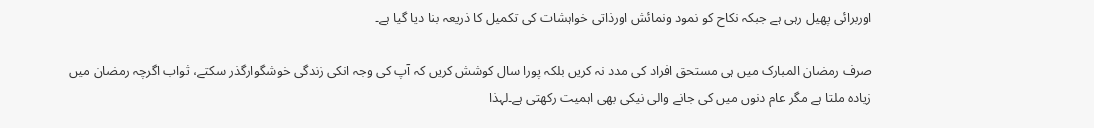اوربرائی پھیل رہی ہے جبکہ نکاح کو نمود ونمائش اورذاتی خواہشات کی تکمیل کا ذریعہ بنا دیا گیا ہے۔

صرف رمضان المبارک میں ہی مستحق افراد کی مدد نہ کریں بلکہ پورا سال کوشش کریں کہ آپ کی وجہ انکی زندگی خوشگوارگذر سکتے، ثواب اگرچہ رمضان میں زیادہ ملتا ہے مگر عام دنوں میں کی جانے والی نیکی بھی اہمیت رکھتی ہے۔لہذا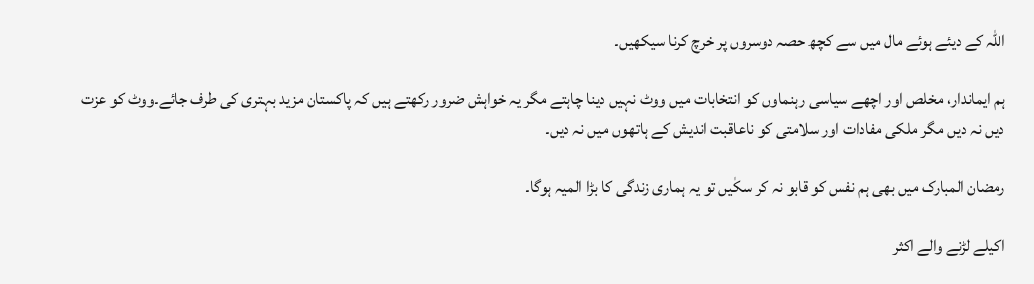اللہ کے دیئے ہوئے مال میں سے کچھ حصہ دوسروں پر خرچ کرنا سیکھیں۔

ہم ایماندار، مخلص اور اچھے سیاسی رہنماوں کو انتخابات میں ووٹ نہیں دینا چاہتے مگر یہ خواہش ضرور رکھتے ہیں کہ پاکستان مزید بہتری کی طرف جائے۔ووٹ کو عزت دیں نہ دیں مگر ملکی مفادات اور سلامتی کو ناعاقبت اندیش کے ہاتھوں میں نہ دیں۔

رمضان المبارک میں بھی ہم نفس کو قابو نہ کر سکٰیں تو یہ ہماری زندگی کا بڑا المیہ ہوگا۔

اکیلے لڑنے والے اکثر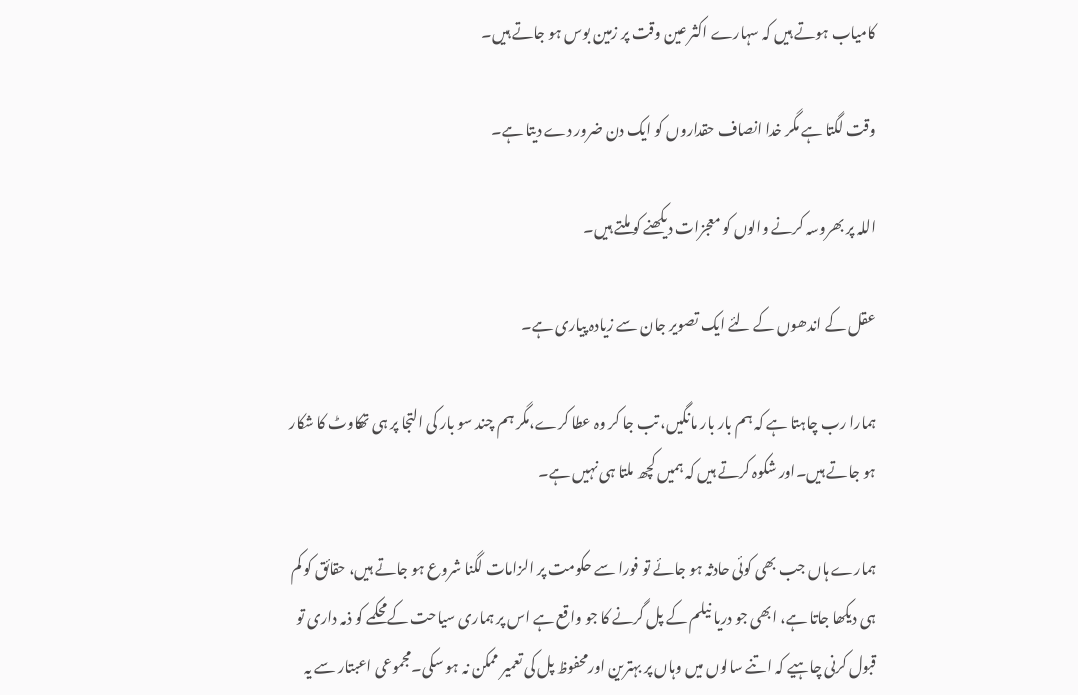کامیاب ہوتے ہیں کہ سہارے اکثر عین وقت پر زمین بوس ہو جاتے ہیں۔

وقت لگتا ہے مگر خدا انصاف حقداروں کو ایک دن ضرور دے دیتا ہے۔

اللہ پر بھروسہ کرنے والوں کو معجزات دیکھنے کو ملتے ہیں۔

عقل کے اندھوں کے لئے ایک تصویر جان سے زیادہ پیاری ہے۔

ہمارا رب چاہتا ہے کہ ہم بار بار مانگیں، تب جا کر وہ عطا کرے،مگر ہم چند سو بار کی التجا پر ہی تھکاوٹ کا شکار ہو جاتے ہیں۔اور شکوہ کرتے ہیں کہ ہمیں کچھ ملتا ہی نہیں ہے۔

ہمارے ہاں جب بھی کوئی حادثہ ہو جائے تو فورا سے حکومت پر الزامات لگنا شروع ہو جاتے ہیں، حقائق کو کم ہی دیکھا جاتا ہے، ابھی جو دریا نیلم کے پل گرنے کا جو واقع ہے اس پر ہماری سیاحت کےمحکمے کو ذمہ داری تو قبول کرنی چاہیے کہ اتنے سالوں میں وہاں پر بہترین اورمحفوظ پل کی تعمیر ممکن نہ ہو سکی۔مجموعی اعبتار سے یہ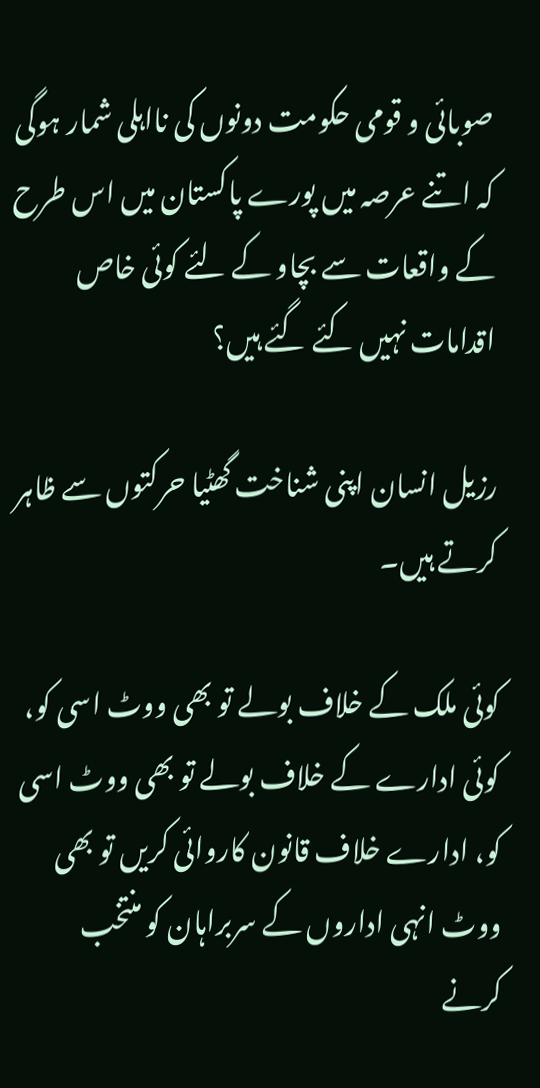صوبائی و قومی حکومت دونوں کی نااہلی شمار ہوگی کہ اتنے عرصہ میں پورے پاکستان میں اس طرح کے واقعات سے بچاو کے لئے کوئی خاص اقدامات نہیں کئے گئے ہیں؟

رزیل انسان اپنی شناخت گھٹیا حرکتوں سے ظاہر کرتے ہیں۔

کوئی ملک کے خلاف بولے تو بھی ووٹ اسی کو، کوئی ادارے کے خلاف بولے تو بھی ووٹ اسی کو، ادارے خلاف قانون کاروائی کریں تو بھی ووٹ انہی اداروں کے سربراہان کو منتخب کرنے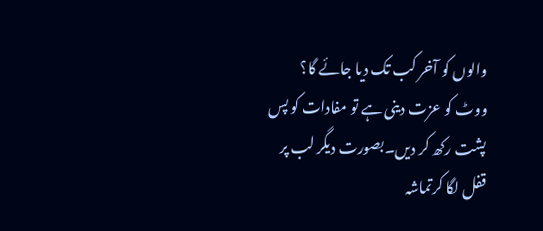والوں کو آخر کب تک دیا جائے گا؟
ووٹ کو عزت دینی ہے تو مفادات کو پس پشت رکھ کر دیں۔بصورت دیگر لب پر قفل لگا کرتماشہ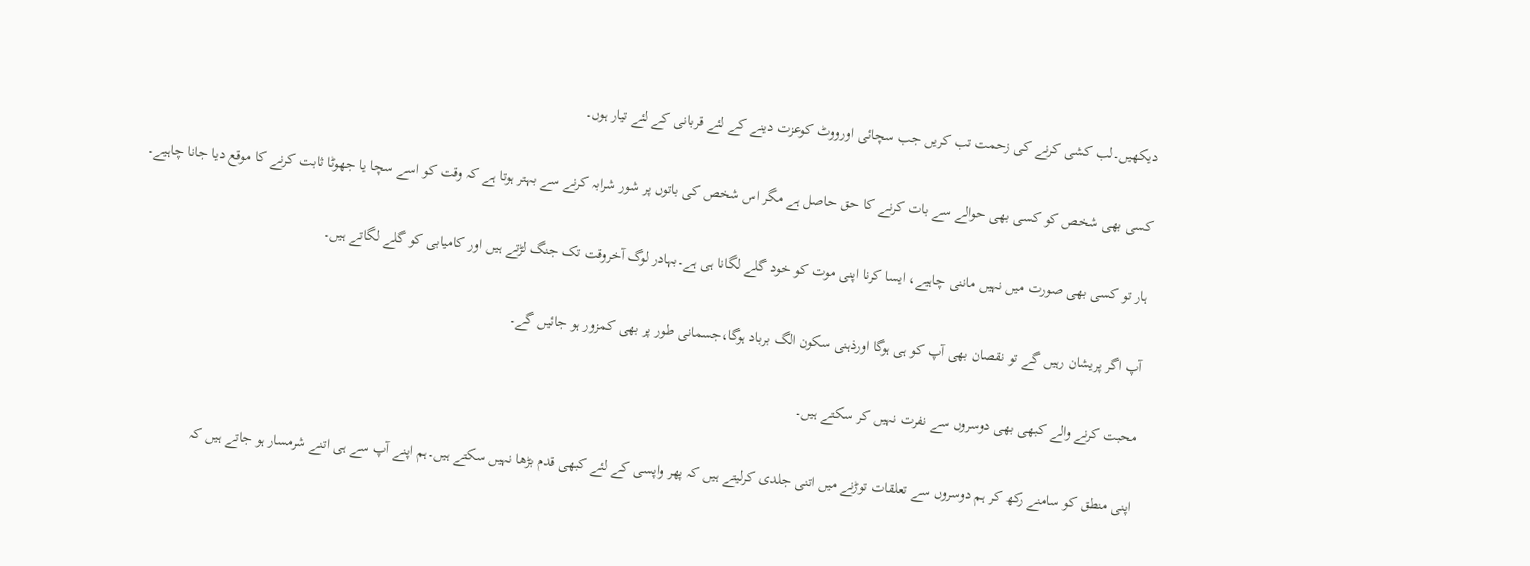دیکھیں۔لب کشی کرنے کی زحمت تب کریں جب سچائی اورووٹ کوعزت دینے کے لئے قربانی کے لئے تیار ہوں۔

کسی بھی شخص کو کسی بھی حوالے سے بات کرنے کا حق حاصل ہے مگر اس شخص کی باتوں پر شور شرابہ کرنے سے بہتر ہوتا ہے کہ وقت کو اسے سچا یا جھوٹا ثابت کرنے کا موقع دیا جانا چاہیے۔

ہار تو کسی بھی صورت میں نہیں ماننی چاہیے، ایسا کرنا اپنی موت کو خود گلے لگانا ہی ہے۔بہادر لوگ آخروقت تک جنگ لڑتے ہیں اور کامیابی کو گلے لگاتے ہیں۔

آپ اگر پریشان رہیں گے تو نقصان بھی آپ کو ہی ہوگا اورذہنی سکون الگ برباد ہوگا،جسمانی طور پر بھی کمزور ہو جائیں گے۔

محبت کرنے والے کبھی بھی دوسروں سے نفرت نہیں کر سکتے ہیں۔

اپنی منطق کو سامنے رکھ کر ہم دوسروں سے تعلقات توڑنے میں اتنی جلدی کرلیتے ہیں کہ پھر واپسی کے لئے کبھی قدم بڑھا نہیں سکتے ہیں۔ہم اپنے آپ سے ہی اتنے شرمسار ہو جاتے ہیں کہ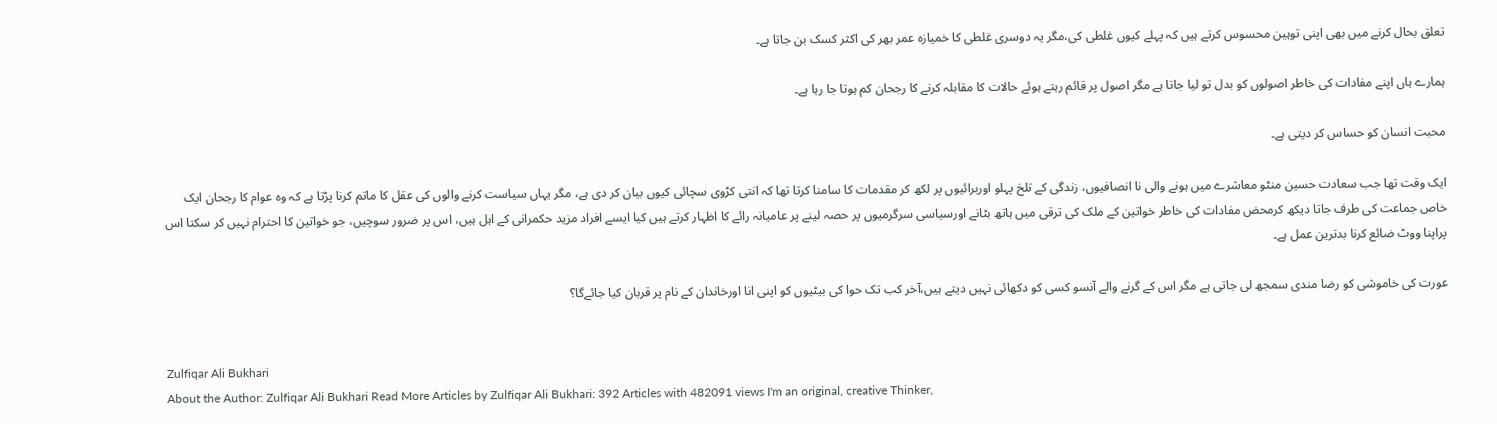تعلق بحال کرنے میں بھی اپنی توہین محسوس کرتے ہیں کہ پہلے کیوں غلطی کی،مگر یہ دوسری غلطی کا خمیازہ عمر بھر کی اکثر کسک بن جاتا ہے۔

ہمارے ہاں اپنے مفادات کی خاطر اصولوں کو بدل تو لیا جاتا ہے مگر اصول پر قائم رہتے ہوئے حالات کا مقابلہ کرنے کا رجحان کم ہوتا جا رہا ہے۔

محبت انسان کو حساس کر دیتی ہے۔

ایک وقت تھا جب سعادت حسین منٹو معاشرے میں ہونے والی نا انصافیوں، زندگی کے تلخ پہلو اوربرائیوں پر لکھ کر مقدمات کا سامنا کرتا تھا کہ انتی کڑوی سچائی کیوں بیان کر دی ہے، مگر یہاں سیاست کرنے والوں کی عقل کا ماتم کرنا پڑتا ہے کہ وہ عوام کا رجحان ایک خاص جماعت کی طرف جاتا دیکھ کرمحض مفادات کی خاطر خواتین کے ملک کی ترقی میں ہاتھ بٹانے اورسیاسی سرگرمیوں پر حصہ لینے پر عامیانہ رائے کا اظہار کرتے ہیں کیا ایسے افراد مزید حکمرانی کے اہل ہیں، اس پر ضرور سوچیں، جو خواتین کا احترام نہیں کر سکتا اس پراپنا ووٹ ضائع کرنا بدترین عمل ہے۔

عورت کی خاموشی کو رضا مندی سمجھ لی جاتی ہے مگر اس کے گرنے والے آنسو کسی کو دکھائی نہیں دیتے ہیں،آخر کب تک حوا کی بیٹیوں کو اپنی انا اورخاندان کے نام پر قربان کیا جائےگا؟


Zulfiqar Ali Bukhari
About the Author: Zulfiqar Ali Bukhari Read More Articles by Zulfiqar Ali Bukhari: 392 Articles with 482091 views I'm an original, creative Thinker,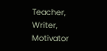Teacher, Writer, Motivator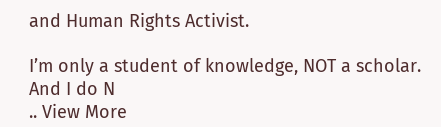and Human Rights Activist.

I’m only a student of knowledge, NOT a scholar. And I do N
.. View More